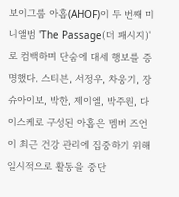보이그룹 아홉(AHOF)이 두 번째 미니앨범 'The Passage(더 패시지)'로 컴백하며 단숨에 대세 행보를 증명했다. 스티븐, 서정우, 차웅기, 장슈아이보, 박한, 제이엘, 박주원, 다이스케로 구성된 아홉은 멤버 즈언이 최근 건강 관리에 집중하기 위해 일시적으로 활동을 중단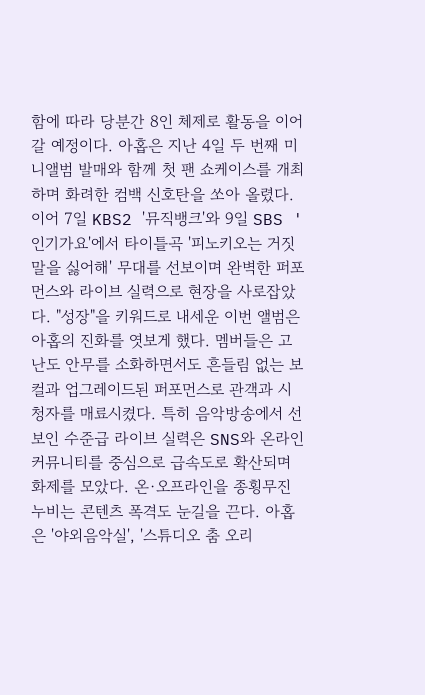함에 따라 당분간 8인 체제로 활동을 이어갈 예정이다. 아홉은 지난 4일 두 번째 미니앨범 발매와 함께 첫 팬 쇼케이스를 개최하며 화려한 컴백 신호탄을 쏘아 올렸다. 이어 7일 KBS2 '뮤직뱅크'와 9일 SBS '인기가요'에서 타이틀곡 '피노키오는 거짓말을 싫어해' 무대를 선보이며 완벽한 퍼포먼스와 라이브 실력으로 현장을 사로잡았다. "성장"을 키워드로 내세운 이번 앨범은 아홉의 진화를 엿보게 했다. 멤버들은 고난도 안무를 소화하면서도 흔들림 없는 보컬과 업그레이드된 퍼포먼스로 관객과 시청자를 매료시켰다. 특히 음악방송에서 선보인 수준급 라이브 실력은 SNS와 온라인 커뮤니티를 중심으로 급속도로 확산되며 화제를 모았다. 온·오프라인을 종횡무진 누비는 콘텐츠 폭격도 눈길을 끈다. 아홉은 '야외음악실', '스튜디오 춤 오리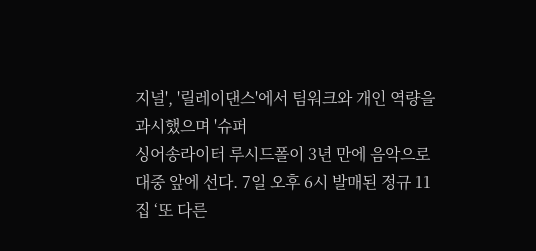지널', '릴레이댄스'에서 팀워크와 개인 역량을 과시했으며 '슈퍼
싱어송라이터 루시드폴이 3년 만에 음악으로 대중 앞에 선다. 7일 오후 6시 발매된 정규 11집 ‘또 다른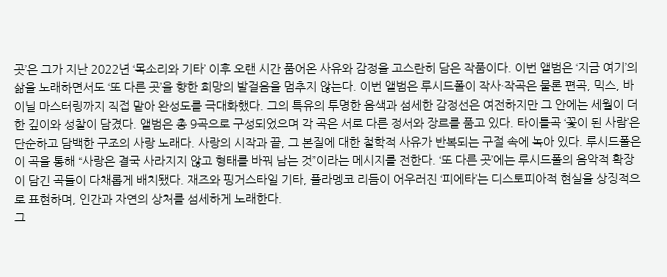곳’은 그가 지난 2022년 ‘목소리와 기타’ 이후 오랜 시간 품어온 사유와 감정을 고스란히 담은 작품이다. 이번 앨범은 ‘지금 여기’의 삶을 노래하면서도 ‘또 다른 곳’을 향한 희망의 발걸음을 멈추지 않는다. 이번 앨범은 루시드폴이 작사·작곡은 물론 편곡, 믹스, 바이닐 마스터링까지 직접 맡아 완성도를 극대화했다. 그의 특유의 투명한 음색과 섬세한 감정선은 여전하지만 그 안에는 세월이 더한 깊이와 성찰이 담겼다. 앨범은 총 9곡으로 구성되었으며 각 곡은 서로 다른 정서와 장르를 품고 있다. 타이틀곡 ‘꽃이 된 사람’은 단순하고 담백한 구조의 사랑 노래다. 사랑의 시작과 끝, 그 본질에 대한 철학적 사유가 반복되는 구절 속에 녹아 있다. 루시드폴은 이 곡을 통해 “사랑은 결국 사라지지 않고 형태를 바꿔 남는 것”이라는 메시지를 전한다. ‘또 다른 곳’에는 루시드폴의 음악적 확장이 담긴 곡들이 다채롭게 배치됐다. 재즈와 핑거스타일 기타, 플라멩코 리듬이 어우러진 ‘피에타’는 디스토피아적 현실을 상징적으로 표현하며, 인간과 자연의 상처를 섬세하게 노래한다.
그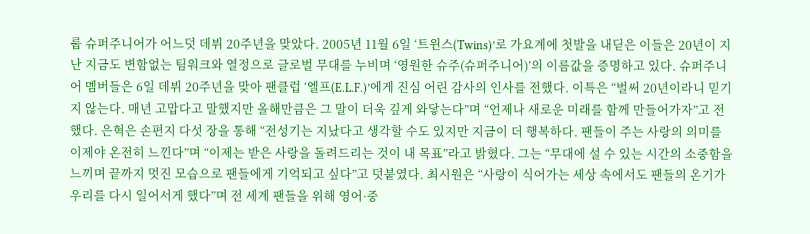룹 슈퍼주니어가 어느덧 데뷔 20주년을 맞았다. 2005년 11월 6일 ‘트윈스(Twins)’로 가요계에 첫발을 내딛은 이들은 20년이 지난 지금도 변함없는 팀워크와 열정으로 글로벌 무대를 누비며 ‘영원한 슈주(슈퍼주니어)’의 이름값을 증명하고 있다. 슈퍼주니어 멤버들은 6일 데뷔 20주년을 맞아 팬클럽 ‘엘프(E.L.F.)’에게 진심 어린 감사의 인사를 전했다. 이특은 “벌써 20년이라니 믿기지 않는다. 매년 고맙다고 말했지만 올해만큼은 그 말이 더욱 깊게 와닿는다”며 “언제나 새로운 미래를 함께 만들어가자”고 전했다. 은혁은 손편지 다섯 장을 통해 “전성기는 지났다고 생각할 수도 있지만 지금이 더 행복하다. 팬들이 주는 사랑의 의미를 이제야 온전히 느낀다”며 “이제는 받은 사랑을 돌려드리는 것이 내 목표”라고 밝혔다. 그는 “무대에 설 수 있는 시간의 소중함을 느끼며 끝까지 멋진 모습으로 팬들에게 기억되고 싶다”고 덧붙였다. 최시원은 “사랑이 식어가는 세상 속에서도 팬들의 온기가 우리를 다시 일어서게 했다”며 전 세계 팬들을 위해 영어·중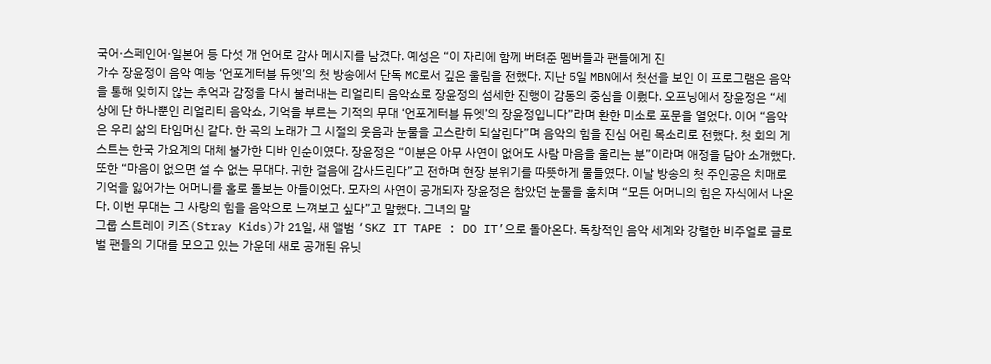국어·스페인어·일본어 등 다섯 개 언어로 감사 메시지를 남겼다. 예성은 “이 자리에 함께 버텨준 멤버들과 팬들에게 진
가수 장윤정이 음악 예능 ‘언포게터블 듀엣’의 첫 방송에서 단독 MC로서 깊은 울림을 전했다. 지난 5일 MBN에서 첫선을 보인 이 프로그램은 음악을 통해 잊히지 않는 추억과 감정을 다시 불러내는 리얼리티 음악쇼로 장윤정의 섬세한 진행이 감동의 중심을 이뤘다. 오프닝에서 장윤정은 “세상에 단 하나뿐인 리얼리티 음악쇼, 기억을 부르는 기적의 무대 ‘언포게터블 듀엣’의 장윤정입니다”라며 환한 미소로 포문을 열었다. 이어 “음악은 우리 삶의 타임머신 같다. 한 곡의 노래가 그 시절의 웃음과 눈물을 고스란히 되살린다”며 음악의 힘을 진심 어린 목소리로 전했다. 첫 회의 게스트는 한국 가요계의 대체 불가한 디바 인순이였다. 장윤정은 “이분은 아무 사연이 없어도 사람 마음을 울리는 분”이라며 애정을 담아 소개했다. 또한 “마음이 없으면 설 수 없는 무대다. 귀한 걸음에 감사드린다”고 전하며 현장 분위기를 따뜻하게 물들였다. 이날 방송의 첫 주인공은 치매로 기억을 잃어가는 어머니를 홀로 돌보는 아들이었다. 모자의 사연이 공개되자 장윤정은 참았던 눈물을 훔치며 “모든 어머니의 힘은 자식에서 나온다. 이번 무대는 그 사랑의 힘을 음악으로 느껴보고 싶다”고 말했다. 그녀의 말
그룹 스트레이 키즈(Stray Kids)가 21일, 새 앨범 ‘SKZ IT TAPE : DO IT’으로 돌아온다. 독창적인 음악 세계와 강렬한 비주얼로 글로벌 팬들의 기대를 모으고 있는 가운데 새로 공개된 유닛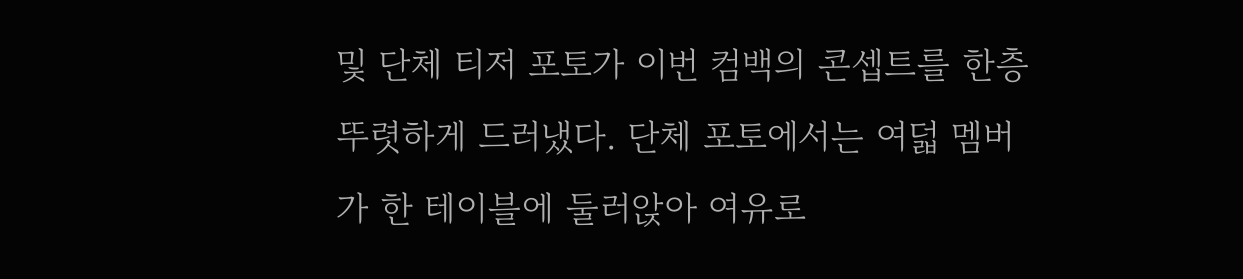및 단체 티저 포토가 이번 컴백의 콘셉트를 한층 뚜렷하게 드러냈다. 단체 포토에서는 여덟 멤버가 한 테이블에 둘러앉아 여유로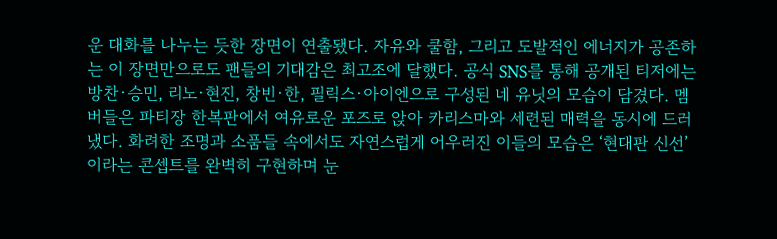운 대화를 나누는 듯한 장면이 연출됐다. 자유와 쿨함, 그리고 도발적인 에너지가 공존하는 이 장면만으로도 팬들의 기대감은 최고조에 달했다. 공식 SNS를 통해 공개된 티저에는 방찬·승민, 리노·현진, 창빈·한, 필릭스·아이엔으로 구성된 네 유닛의 모습이 담겼다. 멤버들은 파티장 한복판에서 여유로운 포즈로 앉아 카리스마와 세련된 매력을 동시에 드러냈다. 화려한 조명과 소품들 속에서도 자연스럽게 어우러진 이들의 모습은 ‘현대판 신선’이라는 콘셉트를 완벽히 구현하며 눈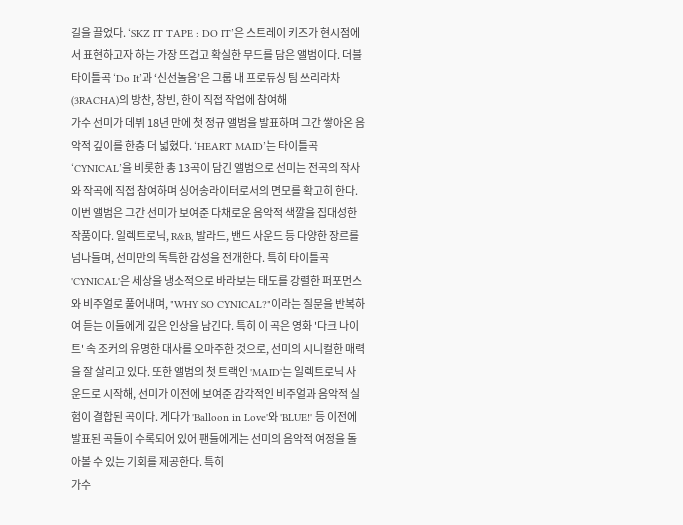길을 끌었다. ‘SKZ IT TAPE : DO IT’은 스트레이 키즈가 현시점에서 표현하고자 하는 가장 뜨겁고 확실한 무드를 담은 앨범이다. 더블 타이틀곡 ‘Do It’과 ‘신선놀음’은 그룹 내 프로듀싱 팀 쓰리라차(3RACHA)의 방찬, 창빈, 한이 직접 작업에 참여해
가수 선미가 데뷔 18년 만에 첫 정규 앨범을 발표하며 그간 쌓아온 음악적 깊이를 한층 더 넓혔다. ‘HEART MAID’는 타이틀곡 ‘CYNICAL’을 비롯한 총 13곡이 담긴 앨범으로 선미는 전곡의 작사와 작곡에 직접 참여하며 싱어송라이터로서의 면모를 확고히 한다. 이번 앨범은 그간 선미가 보여준 다채로운 음악적 색깔을 집대성한 작품이다. 일렉트로닉, R&B, 발라드, 밴드 사운드 등 다양한 장르를 넘나들며, 선미만의 독특한 감성을 전개한다. 특히 타이틀곡 'CYNICAL'은 세상을 냉소적으로 바라보는 태도를 강렬한 퍼포먼스와 비주얼로 풀어내며, "WHY SO CYNICAL?"이라는 질문을 반복하여 듣는 이들에게 깊은 인상을 남긴다. 특히 이 곡은 영화 '다크 나이트' 속 조커의 유명한 대사를 오마주한 것으로, 선미의 시니컬한 매력을 잘 살리고 있다. 또한 앨범의 첫 트랙인 'MAID'는 일렉트로닉 사운드로 시작해, 선미가 이전에 보여준 감각적인 비주얼과 음악적 실험이 결합된 곡이다. 게다가 'Balloon in Love'와 'BLUE!' 등 이전에 발표된 곡들이 수록되어 있어 팬들에게는 선미의 음악적 여정을 돌아볼 수 있는 기회를 제공한다. 특히
가수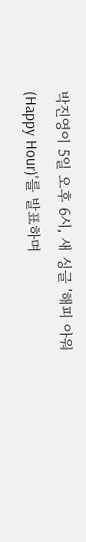박진영이 5일 오후 6시, 새 싱글 '해피 아워 (Happy Hour)'를 발표하며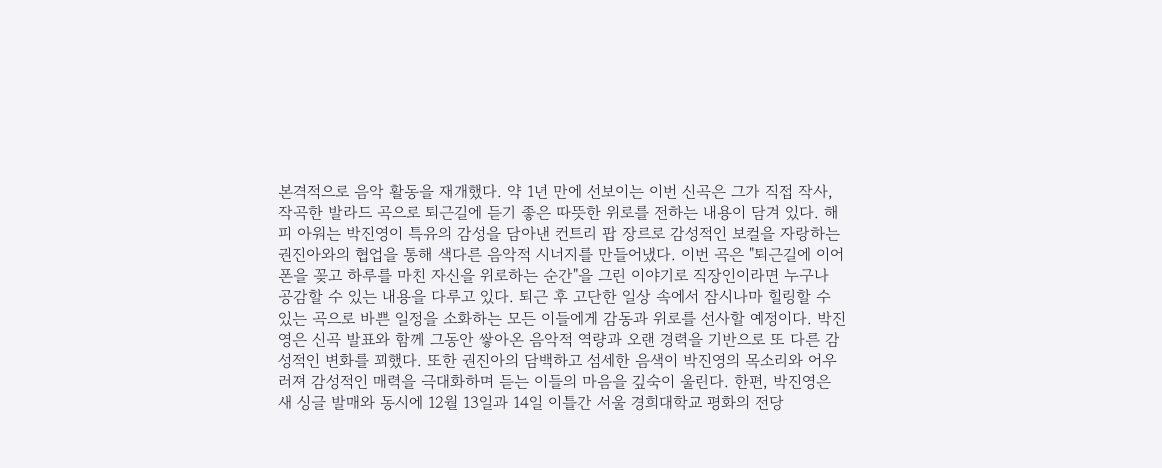본격적으로 음악 활동을 재개했다. 약 1년 만에 선보이는 이번 신곡은 그가 직접 작사, 작곡한 발라드 곡으로 퇴근길에 듣기 좋은 따뜻한 위로를 전하는 내용이 담겨 있다. 해피 아워는 박진영이 특유의 감성을 담아낸 컨트리 팝 장르로 감성적인 보컬을 자랑하는 권진아와의 협업을 통해 색다른 음악적 시너지를 만들어냈다. 이번 곡은 "퇴근길에 이어폰을 꽂고 하루를 마친 자신을 위로하는 순간"을 그린 이야기로 직장인이라면 누구나 공감할 수 있는 내용을 다루고 있다. 퇴근 후 고단한 일상 속에서 잠시나마 힐링할 수 있는 곡으로 바쁜 일정을 소화하는 모든 이들에게 감동과 위로를 선사할 예정이다. 박진영은 신곡 발표와 함께 그동안 쌓아온 음악적 역량과 오랜 경력을 기반으로 또 다른 감성적인 변화를 꾀했다. 또한 권진아의 담백하고 섬세한 음색이 박진영의 목소리와 어우러져 감성적인 매력을 극대화하며 듣는 이들의 마음을 깊숙이 울린다. 한편, 박진영은 새 싱글 발매와 동시에 12월 13일과 14일 이틀간 서울 경희대학교 평화의 전당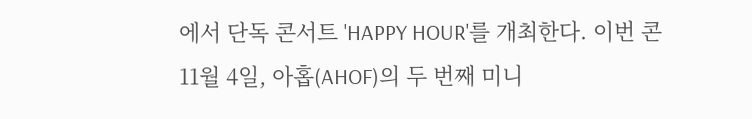에서 단독 콘서트 'HAPPY HOUR'를 개최한다. 이번 콘
11월 4일, 아홉(AHOF)의 두 번째 미니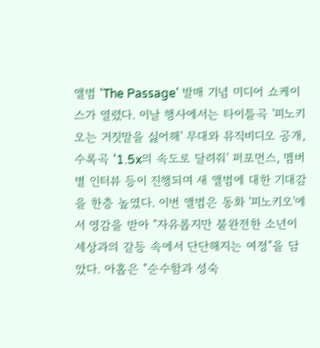앨범 'The Passage' 발매 기념 미디어 쇼케이스가 열렸다. 이날 행사에서는 타이틀곡 '피노키오는 거짓말을 싫어해' 무대와 뮤직비디오 공개, 수록곡 '1.5x의 속도로 달려줘' 퍼포먼스, 멤버별 인터뷰 등이 진행되며 새 앨범에 대한 기대감을 한층 높였다. 이번 앨범은 동화 '피노키오'에서 영감을 받아 "자유롭지만 불완전한 소년이 세상과의 갈등 속에서 단단해지는 여정"을 담았다. 아홉은 "순수함과 성숙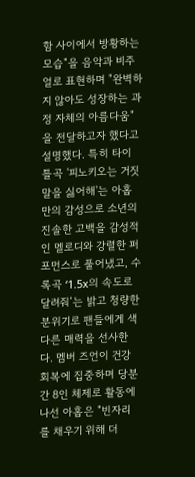함 사이에서 방황하는 모습"을 음악과 비주얼로 표현하며 "완벽하지 않아도 성장하는 과정 자체의 아름다움"을 전달하고자 했다고 설명했다. 특히 타이틀곡 '피노키오는 거짓말을 싫어해'는 아홉만의 감성으로 소년의 진솔한 고백을 감성적인 멜로디와 강렬한 퍼포먼스로 풀어냈고, 수록곡 ‘1.5x의 속도로 달려줘’는 밝고 청량한 분위기로 팬들에게 색다른 매력을 선사한다. 멤버 즈언이 건강 회복에 집중하며 당분간 8인 체제로 활동에 나선 아홉은 "빈자리를 채우기 위해 더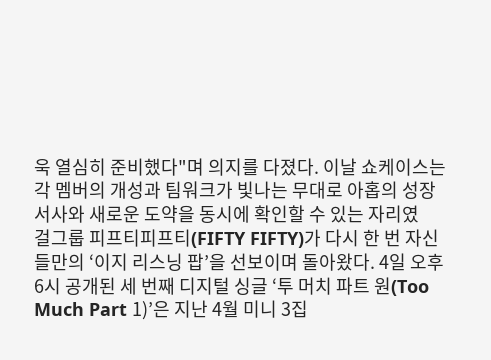욱 열심히 준비했다"며 의지를 다졌다. 이날 쇼케이스는 각 멤버의 개성과 팀워크가 빛나는 무대로 아홉의 성장 서사와 새로운 도약을 동시에 확인할 수 있는 자리였
걸그룹 피프티피프티(FIFTY FIFTY)가 다시 한 번 자신들만의 ‘이지 리스닝 팝’을 선보이며 돌아왔다. 4일 오후 6시 공개된 세 번째 디지털 싱글 ‘투 머치 파트 원(Too Much Part 1)’은 지난 4월 미니 3집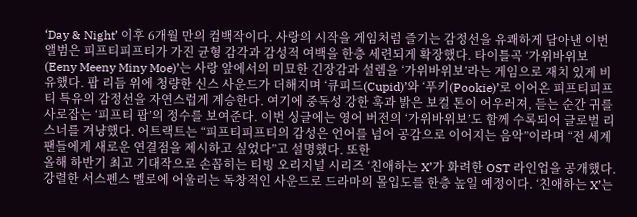‘Day & Night’ 이후 6개월 만의 컴백작이다. 사랑의 시작을 게임처럼 즐기는 감정선을 유쾌하게 담아낸 이번 앨범은 피프티피프티가 가진 균형 감각과 감성적 여백을 한층 세련되게 확장했다. 타이틀곡 ‘가위바위보(Eeny Meeny Miny Moe)’는 사랑 앞에서의 미묘한 긴장감과 설렘을 ‘가위바위보’라는 게임으로 재치 있게 비유했다. 팝 리듬 위에 청량한 신스 사운드가 더해지며 ‘큐피드(Cupid)’와 ‘푸키(Pookie)’로 이어온 피프티피프티 특유의 감정선을 자연스럽게 계승한다. 여기에 중독성 강한 훅과 밝은 보컬 톤이 어우러져, 듣는 순간 귀를 사로잡는 ‘피프티 팝’의 정수를 보여준다. 이번 싱글에는 영어 버전의 ‘가위바위보’도 함께 수록되어 글로벌 리스너를 겨냥했다. 어트랙트는 “피프티피프티의 감성은 언어를 넘어 공감으로 이어지는 음악”이라며 “전 세계 팬들에게 새로운 연결점을 제시하고 싶었다”고 설명했다. 또한
올해 하반기 최고 기대작으로 손꼽히는 티빙 오리지널 시리즈 ‘친애하는 X’가 화려한 OST 라인업을 공개했다. 강렬한 서스펜스 멜로에 어울리는 독창적인 사운드로 드라마의 몰입도를 한층 높일 예정이다. ‘친애하는 X’는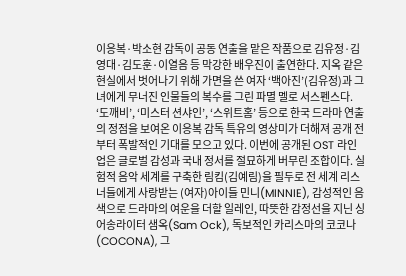이응복·박소현 감독이 공동 연출을 맡은 작품으로 김유정·김영대·김도훈·이열음 등 막강한 배우진이 출연한다. 지옥 같은 현실에서 벗어나기 위해 가면을 쓴 여자 ‘백아진’(김유정)과 그녀에게 무너진 인물들의 복수를 그린 파멸 멜로 서스펜스다. ‘도깨비’, ‘미스터 션샤인’, ‘스위트홈’ 등으로 한국 드라마 연출의 정점을 보여온 이응복 감독 특유의 영상미가 더해져 공개 전부터 폭발적인 기대를 모으고 있다. 이번에 공개된 OST 라인업은 글로벌 감성과 국내 정서를 절묘하게 버무린 조합이다. 실험적 음악 세계를 구축한 림킴(김예림)을 필두로 전 세계 리스너들에게 사랑받는 (여자)아이들 민니(MINNIE), 감성적인 음색으로 드라마의 여운을 더할 일레인, 따뜻한 감정선을 지닌 싱어송라이터 샘옥(Sam Ock), 독보적인 카리스마의 코코나(COCONA), 그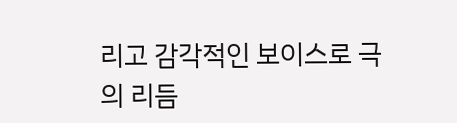리고 감각적인 보이스로 극의 리듬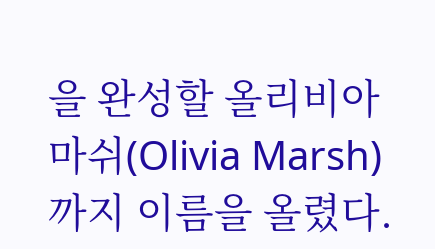을 완성할 올리비아 마쉬(Olivia Marsh)까지 이름을 올렸다.